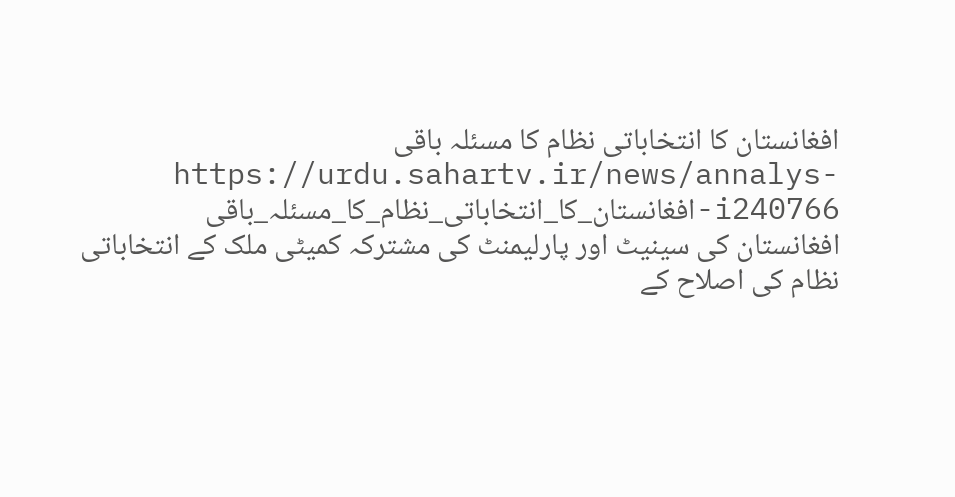افغانستان کا انتخاباتی نظام کا مسئلہ باقی
https://urdu.sahartv.ir/news/annalys-i240766-افغانستان_کا_انتخاباتی_نظام_کا_مسئلہ_باقی
افغانستان کی سینیٹ اور پارلیمنٹ کی مشترکہ کمیٹی ملک کے انتخاباتی نظام کی اصلاح کے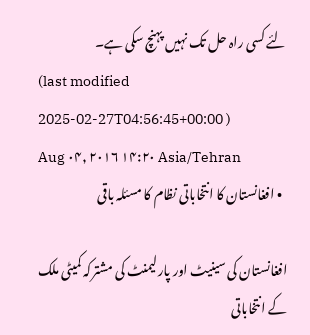لئے کسی راہ حل تک نہیں پہنچ سکی ہے۔
(last modified 2025-02-27T04:56:45+00:00 )
Aug ۰۴, ۲۰۱۶ ۱۴:۲۰ Asia/Tehran
  • افغانستان کا انتخاباتی نظام کا مسئلہ باقی

افغانستان کی سینیٹ اور پارلیمنٹ کی مشترکہ کمیٹی ملک کے انتخاباتی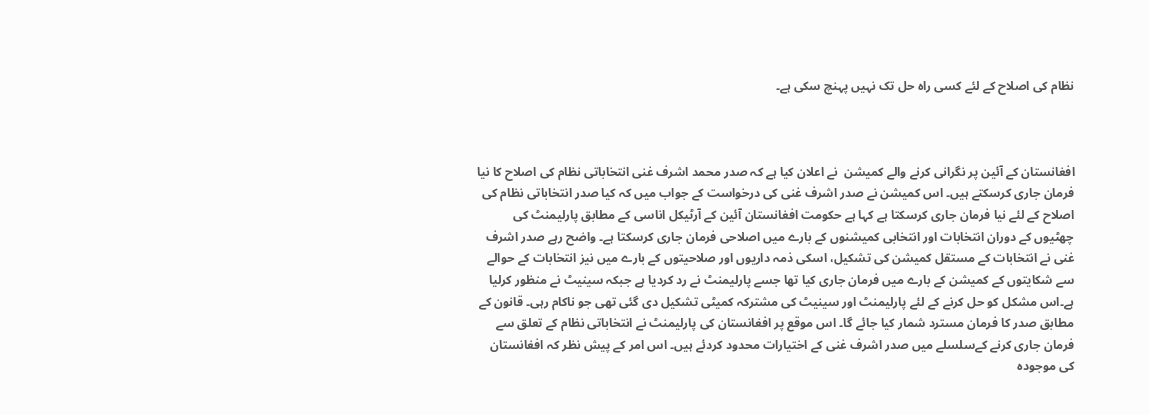نظام کی اصلاح کے لئے کسی راہ حل تک نہیں پہنچ سکی ہے۔



افغانستان کے آئین پر نگرانی کرنے والے کمیشن  نے اعلان کیا ہے کہ صدر محمد اشرف غنی انتخاباتی نظام کی اصلاح کا نیا فرمان جاری کرسکتے ہیں۔ اس کمیشن نے صدر اشرف غنی کی درخواست کے جواب میں کہ کیا صدر انتخاباتی نظام کی اصلاح کے لئے نیا فرمان جاری کرسکتا ہے کہا ہے حکومت افغانستان آئین کے آرٹیکل اناسی کے مطابق پارلیمنٹ کی چھٹیوں کے دوران انتخابات اور انتخابی کمیشنوں کے بارے میں اصلاحی فرمان جاری کرسکتا ہے۔ واضح رہے صدر اشرف غنی نے انتخابات کے مستقل کمیشن کی تشکیل، اسکی ذمہ داریوں اور صلاحیتوں کے بارے میں نیز انتخابات کے حوالے سے شکایتوں کے کمیشن کے بارے میں فرمان جاری کیا تھا جسے پارلیمنٹ نے رد کردیا ہے جبکہ سینیٹ نے منظور کرلیا ہے۔اس مشکل کو حل کرنے کے لئے پارلیمنٹ اور سینیٹ کی مشترکہ کمیٹی تشکیل دی گئی تھی جو ناکام رہی۔ قانون کے مطابق صدر کا فرمان مسترد شمار کیا جائے گا۔ اس موقع پر افغانستان کی پارلیمنٹ نے انتخاباتی نظام کے تعلق سے فرمان جاری کرنے کےسلسلے میں صدر اشرف غنی کے اختیارات محدود کردئے ہیں۔ اس امر کے پیش نظر کہ افغانستان کی موجودہ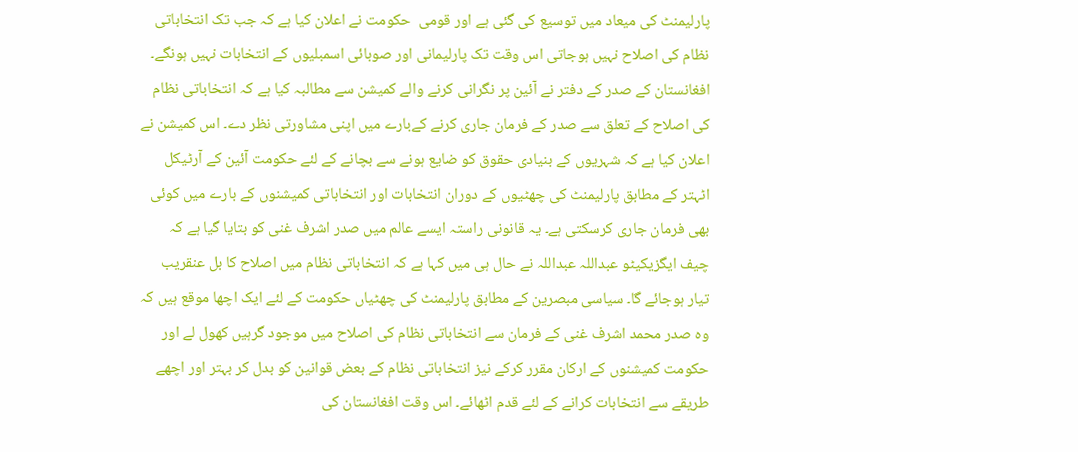پارلیمنٹ کی میعاد میں توسیع کی گئی ہے اور قومی  حکومت نے اعلان کیا ہے کہ جب تک انتخاباتی نظام کی اصلاح نہیں ہوجاتی اس وقت تک پارلیمانی اور صوبائی اسمبلیوں کے انتخابات نہیں ہونگے۔ افغانستان کے صدر کے دفتر نے آئین پر نگرانی کرنے والے کمیشن سے مطالبہ کیا ہے کہ انتخاباتی نظام کی اصلاح کے تعلق سے صدر کے فرمان جاری کرنے کےبارے میں اپنی مشاورتی نظر دے۔ اس کمیشن نے اعلان کیا ہے کہ شہریوں کے بنیادی حقوق کو ضایع ہونے سے بچانے کے لئے حکومت آئین کے آرٹیکل اٹہتر کے مطابق پارلیمنٹ کی چھٹیوں کے دوران انتخابات اور انتخاباتی کمیشنوں کے بارے میں کوئی بھی فرمان جاری کرسکتی ہے۔ یہ قانونی راستہ ایسے عالم میں صدر اشرف غنی کو بتایا گیا ہے کہ چیف ایگزیکیٹو عبداللہ عبداللہ نے حال ہی میں کہا ہے کہ انتخاباتی نظام میں اصلاح کا بل عنقریب تیار ہوجائے گا۔ سیاسی مبصرین کے مطابق پارلیمنٹ کی چھٹیاں حکومت کے لئے ایک اچھا موقع ہیں کہ وہ صدر محمد اشرف غنی کے فرمان سے انتخاباتی نظام کی اصلاح میں موجود گرہیں کھول لے اور حکومت کمیشنوں کے ارکان مقرر کرکے نیز انتخاباتی نظام کے بعض قوانین کو بدل کر بہتر اور اچھے طریقے سے انتخابات کرانے کے لئے قدم اٹھائے۔ اس وقت افغانستان کی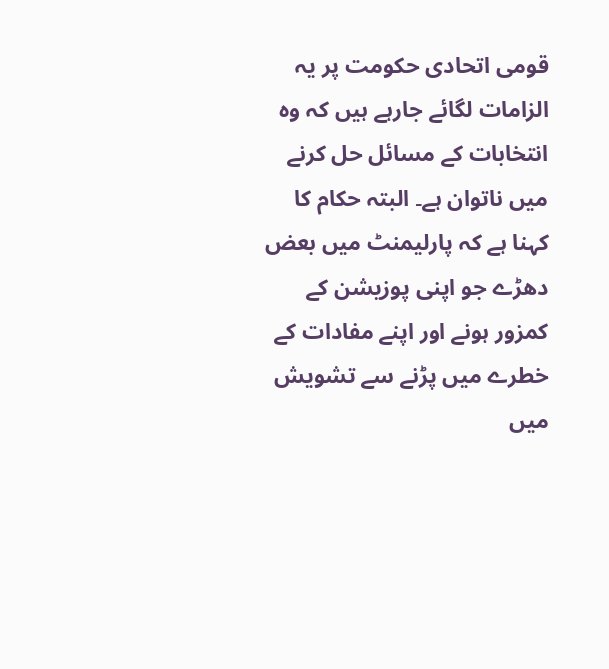قومی اتحادی حکومت پر یہ الزامات لگائے جارہے ہیں کہ وہ انتخابات کے مسائل حل کرنے میں ناتوان ہے۔ البتہ حکام کا کہنا ہے کہ پارلیمنٹ میں بعض دھڑے جو اپنی پوزیشن کے کمزور ہونے اور اپنے مفادات کے خطرے میں پڑنے سے تشویش میں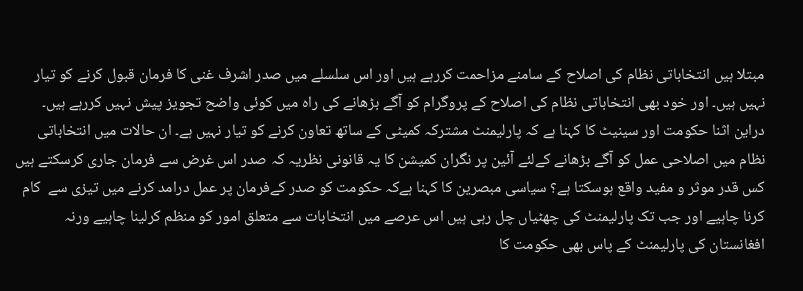مبتلا ہیں انتخاباتی نظام کی اصلاح کے سامنے مزاحمت کررہے ہیں اور اس سلسلے میں صدر اشرف غنی کا فرمان قبول کرنے کو تیار نہیں ہیں۔ اور خود بھی انتخاباتی نظام کی اصلاح کے پروگرام کو آگے بڑھانے کی راہ میں کوئی واضح تجویز پیش نہیں کررہے ہیں۔ دراین اثنا حکومت اور سینیٹ کا کہنا ہے کہ پارلیمنٹ مشترکہ کمیٹی کے ساتھ تعاون کرنے کو تیار نہیں ہے۔ ان حالات میں انتخاباتی نظام میں اصلاحی عمل کو آگے بڑھانے کےلئے آئین پر نگران کمیشن کا یہ قانونی نظریہ کہ صدر اس غرض سے فرمان جاری کرسکتے ہیں کس قدر موثر و مفید واقع ہوسکتا ہے؟ سیاسی مبصرین کا کہنا ہےکہ حکومت کو صدر کےفرمان پر عمل درامد کرنے میں تیزی سے  کام کرنا چاہیے اور جب تک پارلیمنٹ کی چھٹیاں چل رہی ہیں اس عرصے میں انتخابات سے متعلق امور کو منظم کرلینا چاہیے ورنہ افغانستان کی پارلیمنٹ کے پاس بھی حکومت کا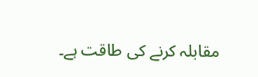مقابلہ کرنے کی طاقت ہے۔